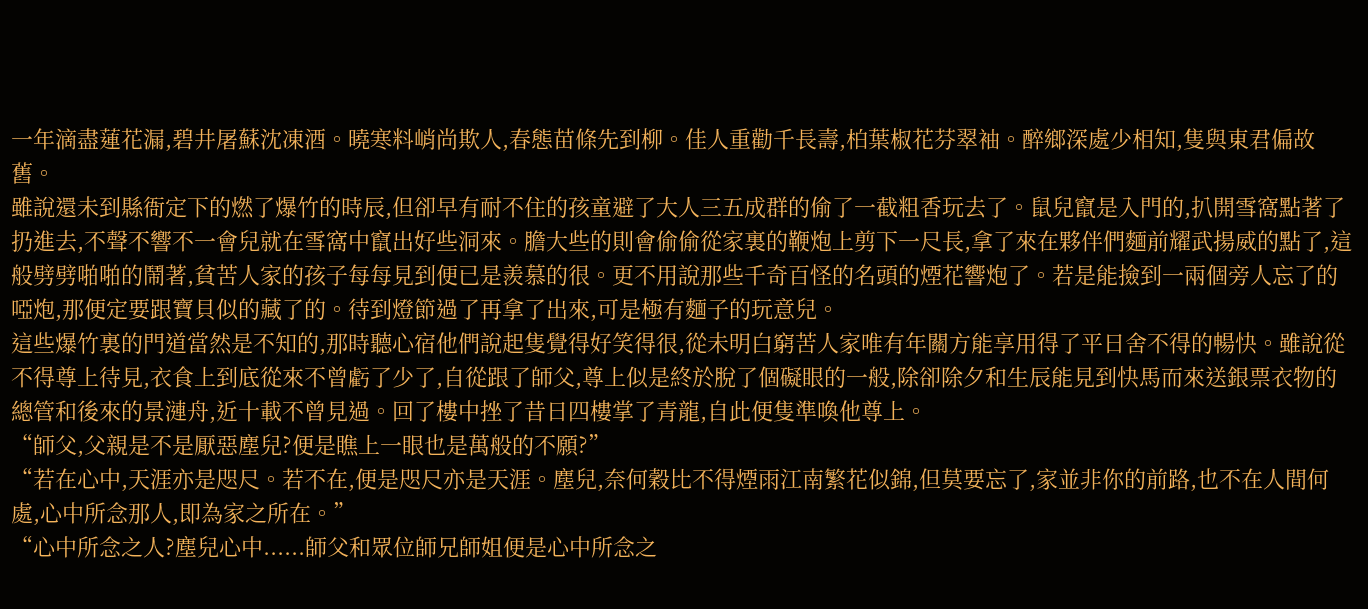一年滴盡蓮花漏,碧井屠蘇沈凍酒。曉寒料峭尚欺人,春態苗條先到柳。佳人重勸千長壽,柏葉椒花芬翠袖。醉鄉深處少相知,隻與東君偏故舊。
雖說還未到縣衙定下的燃了爆竹的時辰,但卻早有耐不住的孩童避了大人三五成群的偷了一截粗香玩去了。鼠兒竄是入門的,扒開雪窩點著了扔進去,不聲不響不一會兒就在雪窩中竄出好些洞來。膽大些的則會偷偷從家裏的鞭炮上剪下一尺長,拿了來在夥伴們麵前耀武揚威的點了,這般劈劈啪啪的鬧著,貧苦人家的孩子每每見到便已是羨慕的很。更不用說那些千奇百怪的名頭的煙花響炮了。若是能撿到一兩個旁人忘了的啞炮,那便定要跟寶貝似的藏了的。待到燈節過了再拿了出來,可是極有麵子的玩意兒。
這些爆竹裏的門道當然是不知的,那時聽心宿他們說起隻覺得好笑得很,從未明白窮苦人家唯有年關方能享用得了平日舍不得的暢快。雖說從不得尊上待見,衣食上到底從來不曾虧了少了,自從跟了師父,尊上似是終於脫了個礙眼的一般,除卻除夕和生辰能見到快馬而來送銀票衣物的總管和後來的景漣舟,近十載不曾見過。回了樓中挫了昔日四樓掌了青龍,自此便隻準喚他尊上。
“師父,父親是不是厭惡塵兒?便是瞧上一眼也是萬般的不願?”
“若在心中,天涯亦是咫尺。若不在,便是咫尺亦是天涯。塵兒,奈何穀比不得煙雨江南繁花似錦,但莫要忘了,家並非你的前路,也不在人間何處,心中所念那人,即為家之所在。”
“心中所念之人?塵兒心中......師父和眾位師兄師姐便是心中所念之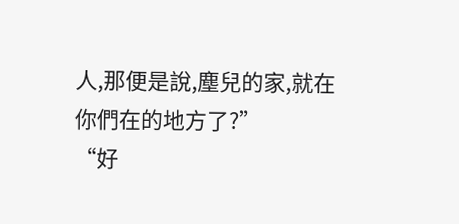人,那便是說,塵兒的家,就在你們在的地方了?”
“好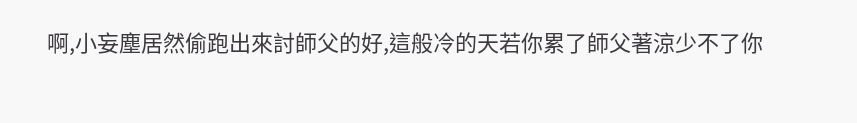啊,小妄塵居然偷跑出來討師父的好,這般冷的天若你累了師父著涼少不了你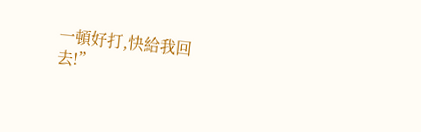一頓好打,快給我回去!”